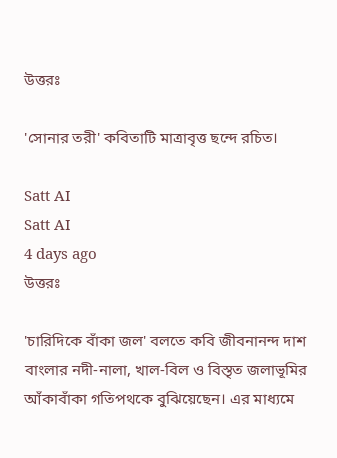উত্তরঃ

'সোনার তরী' কবিতাটি মাত্রাবৃত্ত ছন্দে রচিত।

Satt AI
Satt AI
4 days ago
উত্তরঃ

'চারিদিকে বাঁকা জল' বলতে কবি জীবনানন্দ দাশ বাংলার নদী-নালা, খাল-বিল ও বিস্তৃত জলাভূমির আঁকাবাঁকা গতিপথকে বুঝিয়েছেন। এর মাধ্যমে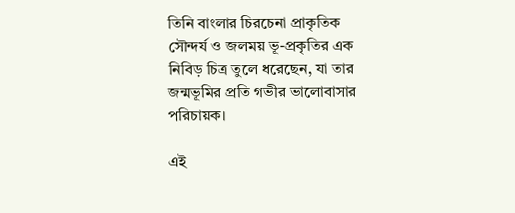তিনি বাংলার চিরচেনা প্রাকৃতিক সৌন্দর্য ও জলময় ভূ-প্রকৃতির এক নিবিড় চিত্র তুলে ধরেছেন, যা তার জন্মভূমির প্রতি গভীর ভালোবাসার পরিচায়ক।

এই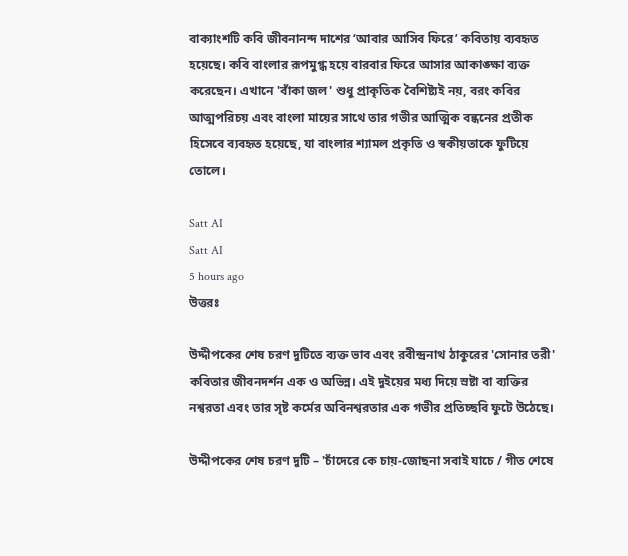বাক্যাংশটি কবি জীবনানন্দ দাশের ‘আবার আসিব ফিরে’ কবিতায় ব্যবহৃত হয়েছে। কবি বাংলার রূপমুগ্ধ হয়ে বারবার ফিরে আসার আকাঙ্ক্ষা ব্যক্ত করেছেন। এখানে 'বাঁকা জল' শুধু প্রাকৃতিক বৈশিষ্ট্যই নয়, বরং কবির আত্মপরিচয় এবং বাংলা মায়ের সাথে তার গভীর আত্মিক বন্ধনের প্রতীক হিসেবে ব্যবহৃত হয়েছে, যা বাংলার শ্যামল প্রকৃতি ও স্বকীয়তাকে ফুটিয়ে তোলে।

Satt AI
Satt AI
5 hours ago
উত্তরঃ

উদ্দীপকের শেষ চরণ দুটিতে ব্যক্ত ভাব এবং রবীন্দ্রনাথ ঠাকুরের 'সোনার তরী' কবিতার জীবনদর্শন এক ও অভিন্ন। এই দুইয়ের মধ্য দিয়ে স্রষ্টা বা ব্যক্তির নশ্বরতা এবং তার সৃষ্ট কর্মের অবিনশ্বরতার এক গভীর প্রতিচ্ছবি ফুটে উঠেছে।

উদ্দীপকের শেষ চরণ দুটি – 'চাঁদেরে কে চায়-জোছনা সবাই যাচে / গীত শেষে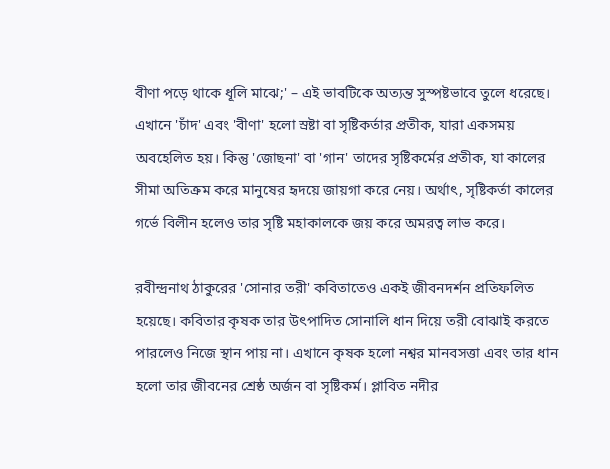বীণা পড়ে থাকে ধূলি মাঝে;' – এই ভাবটিকে অত্যন্ত সুস্পষ্টভাবে তুলে ধরেছে। এখানে 'চাঁদ' এবং 'বীণা' হলো স্রষ্টা বা সৃষ্টিকর্তার প্রতীক, যারা একসময় অবহেলিত হয়। কিন্তু 'জোছনা' বা 'গান' তাদের সৃষ্টিকর্মের প্রতীক, যা কালের সীমা অতিক্রম করে মানুষের হৃদয়ে জায়গা করে নেয়। অর্থাৎ, সৃষ্টিকর্তা কালের গর্ভে বিলীন হলেও তার সৃষ্টি মহাকালকে জয় করে অমরত্ব লাভ করে।

রবীন্দ্রনাথ ঠাকুরের 'সোনার তরী' কবিতাতেও একই জীবনদর্শন প্রতিফলিত হয়েছে। কবিতার কৃষক তার উৎপাদিত সোনালি ধান দিয়ে তরী বোঝাই করতে পারলেও নিজে স্থান পায় না। এখানে কৃষক হলো নশ্বর মানবসত্তা এবং তার ধান হলো তার জীবনের শ্রেষ্ঠ অর্জন বা সৃষ্টিকর্ম। প্লাবিত নদীর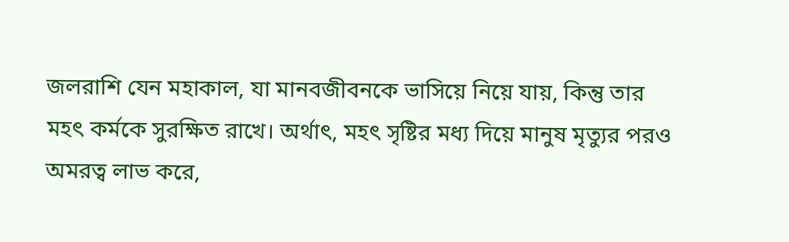জলরাশি যেন মহাকাল, যা মানবজীবনকে ভাসিয়ে নিয়ে যায়, কিন্তু তার মহৎ কর্মকে সুরক্ষিত রাখে। অর্থাৎ, মহৎ সৃষ্টির মধ্য দিয়ে মানুষ মৃত্যুর পরও অমরত্ব লাভ করে,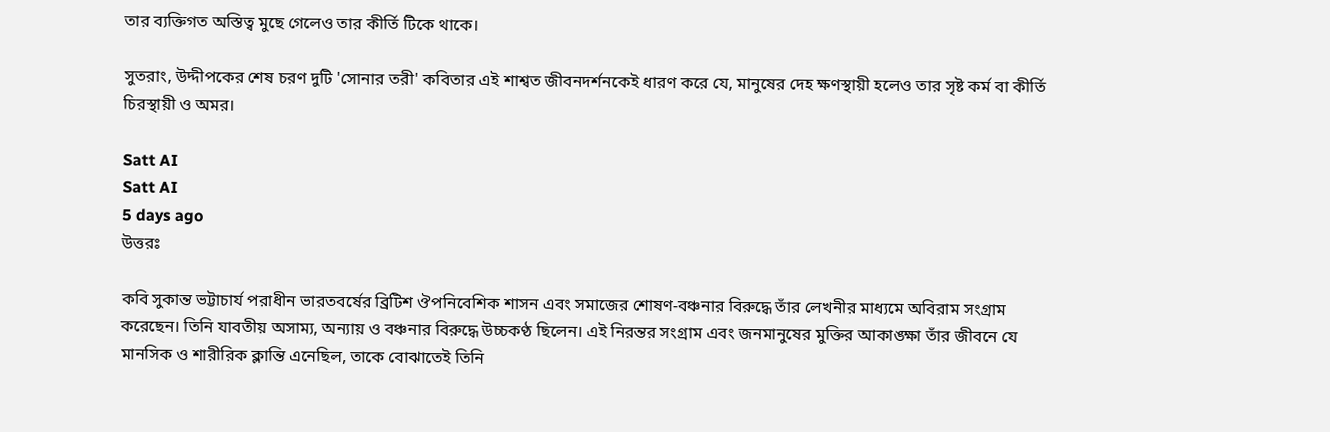তার ব্যক্তিগত অস্তিত্ব মুছে গেলেও তার কীর্তি টিকে থাকে।

সুতরাং, উদ্দীপকের শেষ চরণ দুটি 'সোনার তরী' কবিতার এই শাশ্বত জীবনদর্শনকেই ধারণ করে যে, মানুষের দেহ ক্ষণস্থায়ী হলেও তার সৃষ্ট কর্ম বা কীর্তি চিরস্থায়ী ও অমর।

Satt AI
Satt AI
5 days ago
উত্তরঃ

কবি সুকান্ত ভট্টাচার্য পরাধীন ভারতবর্ষের ব্রিটিশ ঔপনিবেশিক শাসন এবং সমাজের শোষণ-বঞ্চনার বিরুদ্ধে তাঁর লেখনীর মাধ্যমে অবিরাম সংগ্রাম করেছেন। তিনি যাবতীয় অসাম্য, অন্যায় ও বঞ্চনার বিরুদ্ধে উচ্চকণ্ঠ ছিলেন। এই নিরন্তর সংগ্রাম এবং জনমানুষের মুক্তির আকাঙ্ক্ষা তাঁর জীবনে যে মানসিক ও শারীরিক ক্লান্তি এনেছিল, তাকে বোঝাতেই তিনি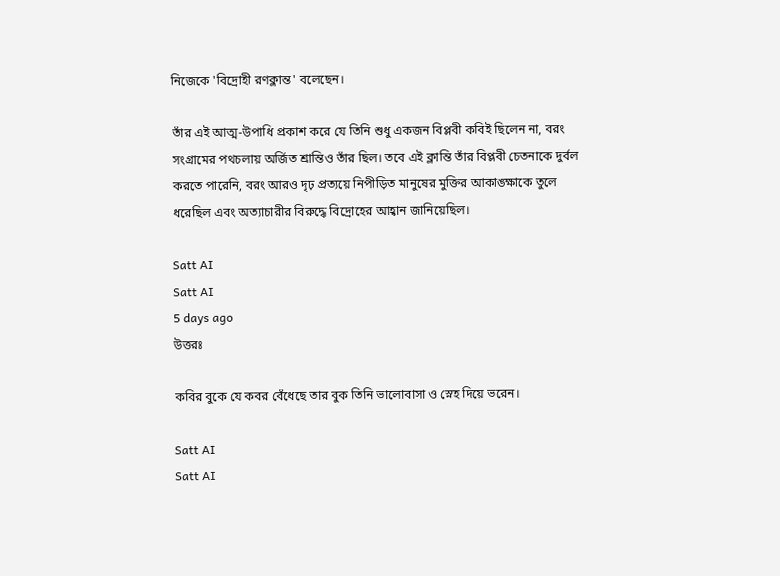নিজেকে 'বিদ্রোহী রণক্লান্ত' বলেছেন।

তাঁর এই আত্ম-উপাধি প্রকাশ করে যে তিনি শুধু একজন বিপ্লবী কবিই ছিলেন না, বরং সংগ্রামের পথচলায় অর্জিত শ্রান্তিও তাঁর ছিল। তবে এই ক্লান্তি তাঁর বিপ্লবী চেতনাকে দুর্বল করতে পারেনি, বরং আরও দৃঢ় প্রত্যয়ে নিপীড়িত মানুষের মুক্তির আকাঙ্ক্ষাকে তুলে ধরেছিল এবং অত্যাচারীর বিরুদ্ধে বিদ্রোহের আহ্বান জানিয়েছিল।

Satt AI
Satt AI
5 days ago
উত্তরঃ

কবির বুকে যে কবর বেঁধেছে তার বুক তিনি ভালোবাসা ও স্নেহ দিয়ে ভরেন।

Satt AI
Satt AI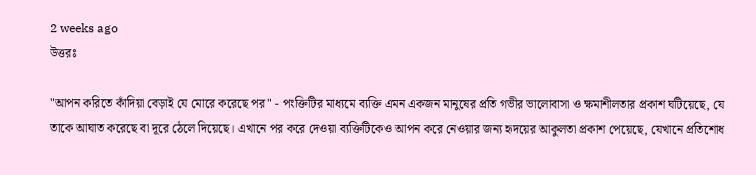2 weeks ago
উত্তরঃ

"আপন করিতে কাঁদিয়া বেড়াই যে মোরে করেছে পর" - পংক্তিটির মাধ্যমে ব্যক্তি এমন একজন মানুষের প্রতি গভীর ভালোবাসা ও ক্ষমাশীলতার প্রকাশ ঘটিয়েছে, যে তাকে আঘাত করেছে বা দূরে ঠেলে দিয়েছে। এখানে পর করে দেওয়া ব্যক্তিটিকেও আপন করে নেওয়ার জন্য হৃদয়ের আকুলতা প্রকাশ পেয়েছে, যেখানে প্রতিশোধ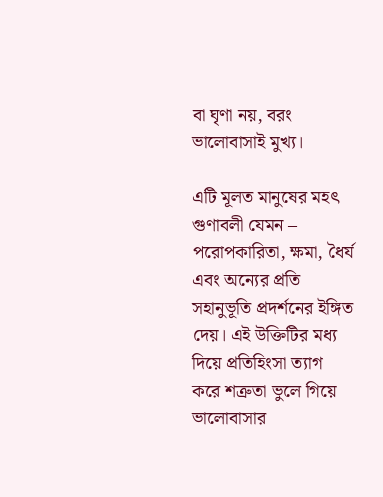বা ঘৃণা নয়, বরং ভালোবাসাই মুখ্য।

এটি মূলত মানুষের মহৎ গুণাবলী যেমন – পরোপকারিতা, ক্ষমা, ধৈর্য এবং অন্যের প্রতি সহানুভূতি প্রদর্শনের ইঙ্গিত দেয়। এই উক্তিটির মধ্য দিয়ে প্রতিহিংসা ত্যাগ করে শত্রুতা ভুলে গিয়ে ভালোবাসার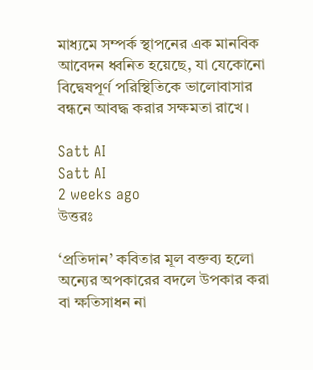মাধ্যমে সম্পর্ক স্থাপনের এক মানবিক আবেদন ধ্বনিত হয়েছে, যা যেকোনো বিদ্বেষপূর্ণ পরিস্থিতিকে ভালোবাসার বন্ধনে আবদ্ধ করার সক্ষমতা রাখে।

Satt AI
Satt AI
2 weeks ago
উত্তরঃ

‘প্রতিদান’ কবিতার মূল বক্তব্য হলো অন্যের অপকারের বদলে উপকার করা বা ক্ষতিসাধন না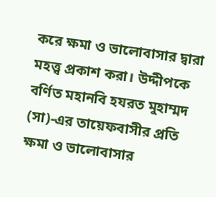করে ক্ষমা ও ভালোবাসার দ্বারা মহত্ত্ব প্রকাশ করা। উদ্দীপকে বর্ণিত মহানবি হযরত মুহাম্মদ (সা)-এর তায়েফবাসীর প্রতি ক্ষমা ও ভালোবাসার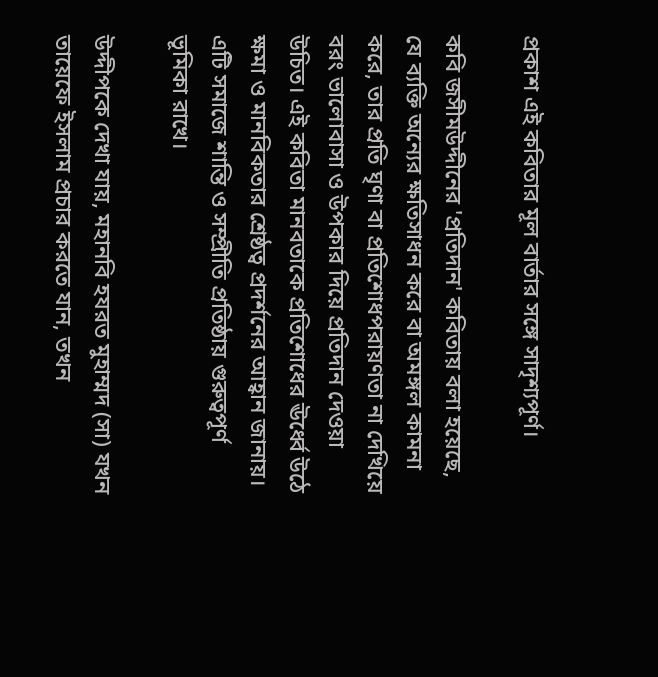প্রকাশ এই কবিতার মূল বার্তার সঙ্গে সাদৃশ্যপূর্ণ।

কবি জসীমউদ্দীনের 'প্রতিদান' কবিতায় বলা হয়েছে, যে ব্যক্তি অন্যের ক্ষতিসাধন করে বা অমঙ্গল কামনা করে, তার প্রতি ঘৃণা বা প্রতিশোধপরায়ণতা না দেখিয়ে বরং ভালোবাসা ও উপকার দিয়ে প্রতিদান দেওয়া উচিত। এই কবিতা মানবতাকে প্রতিশোধের ঊর্ধ্বে উঠে ক্ষমা ও মানবিকতার শ্রেষ্ঠত্ব প্রদর্শনের আহ্বান জানায়। এটি সমাজে শান্তি ও সম্প্রীতি প্রতিষ্ঠায় গুরুত্বপূর্ণ ভূমিকা রাখে।

উদ্দীপকে দেখা যায়, মহানবি হযরত মুহাম্মদ (সা) যখন তায়েফে ইসলাম প্রচার করতে যান, তখন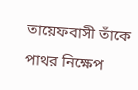তায়েফবাসী তাঁকে পাথর নিক্ষেপ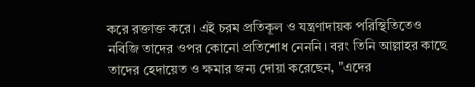করে রক্তাক্ত করে। এই চরম প্রতিকূল ও যন্ত্রণাদায়ক পরিস্থিতিতেও নবিজি তাদের ওপর কোনো প্রতিশোধ নেননি। বরং তিনি আল্লাহর কাছে তাদের হেদায়েত ও ক্ষমার জন্য দোয়া করেছেন, "এদের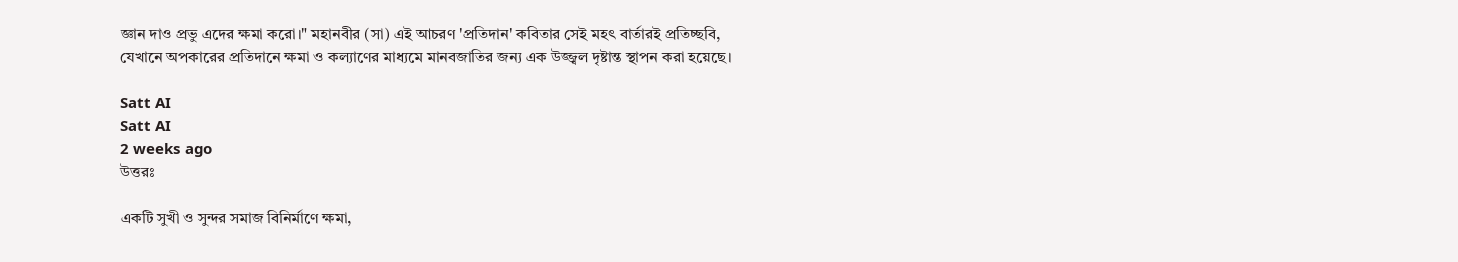জ্ঞান দাও প্রভু এদের ক্ষমা করো।" মহানবীর (সা) এই আচরণ 'প্রতিদান' কবিতার সেই মহৎ বার্তারই প্রতিচ্ছবি, যেখানে অপকারের প্রতিদানে ক্ষমা ও কল্যাণের মাধ্যমে মানবজাতির জন্য এক উজ্জ্বল দৃষ্টান্ত স্থাপন করা হয়েছে।

Satt AI
Satt AI
2 weeks ago
উত্তরঃ

একটি সুখী ও সুন্দর সমাজ বিনির্মাণে ক্ষমা,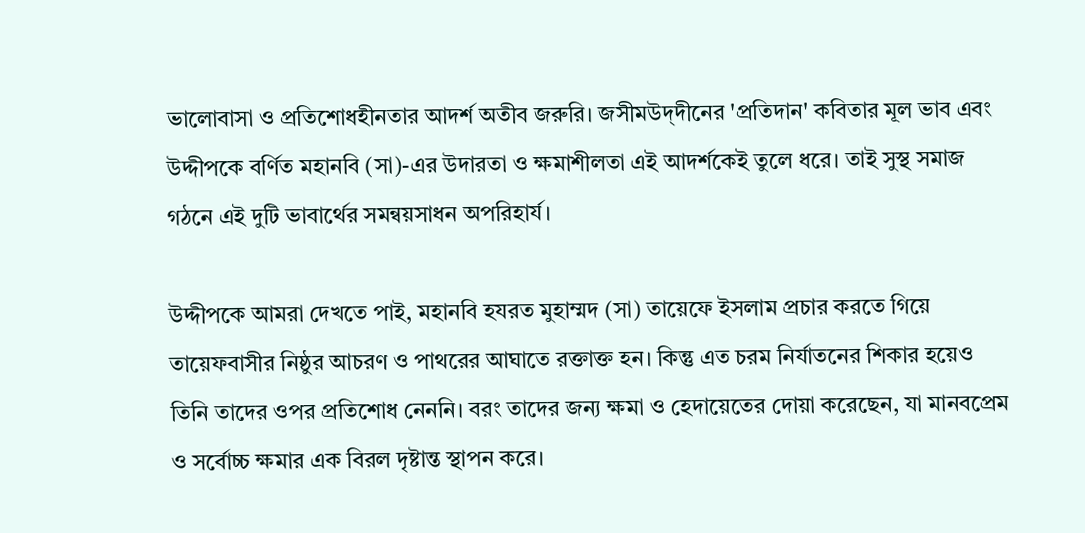ভালোবাসা ও প্রতিশোধহীনতার আদর্শ অতীব জরুরি। জসীমউদ্‌দীনের 'প্রতিদান' কবিতার মূল ভাব এবং উদ্দীপকে বর্ণিত মহানবি (সা)-এর উদারতা ও ক্ষমাশীলতা এই আদর্শকেই তুলে ধরে। তাই সুস্থ সমাজ গঠনে এই দুটি ভাবার্থের সমন্বয়সাধন অপরিহার্য।

উদ্দীপকে আমরা দেখতে পাই, মহানবি হযরত মুহাম্মদ (সা) তায়েফে ইসলাম প্রচার করতে গিয়ে তায়েফবাসীর নিষ্ঠুর আচরণ ও পাথরের আঘাতে রক্তাক্ত হন। কিন্তু এত চরম নির্যাতনের শিকার হয়েও তিনি তাদের ওপর প্রতিশোধ নেননি। বরং তাদের জন্য ক্ষমা ও হেদায়েতের দোয়া করেছেন, যা মানবপ্রেম ও সর্বোচ্চ ক্ষমার এক বিরল দৃষ্টান্ত স্থাপন করে।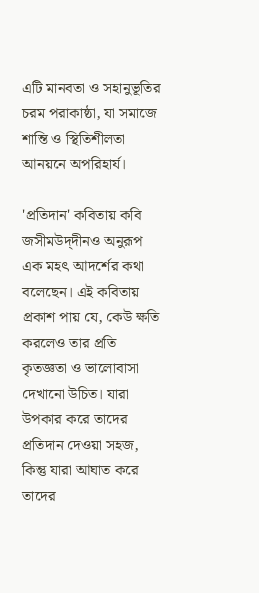এটি মানবতা ও সহানুভূতির চরম পরাকাষ্ঠা, যা সমাজে শান্তি ও স্থিতিশীলতা আনয়নে অপরিহার্য।

'প্রতিদান' কবিতায় কবি জসীমউদ্‌দীনও অনুরূপ এক মহৎ আদর্শের কথা বলেছেন। এই কবিতায় প্রকাশ পায় যে, কেউ ক্ষতি করলেও তার প্রতি কৃতজ্ঞতা ও ভালোবাসা দেখানো উচিত। যারা উপকার করে তাদের প্রতিদান দেওয়া সহজ, কিন্তু যারা আঘাত করে তাদের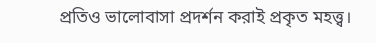প্রতিও ভালোবাসা প্রদর্শন করাই প্রকৃত মহত্ত্ব।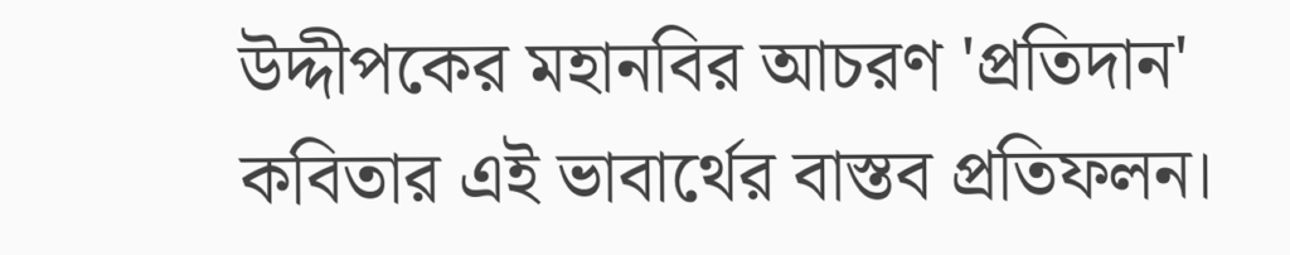উদ্দীপকের মহানবির আচরণ 'প্রতিদান' কবিতার এই ভাবার্থের বাস্তব প্রতিফলন।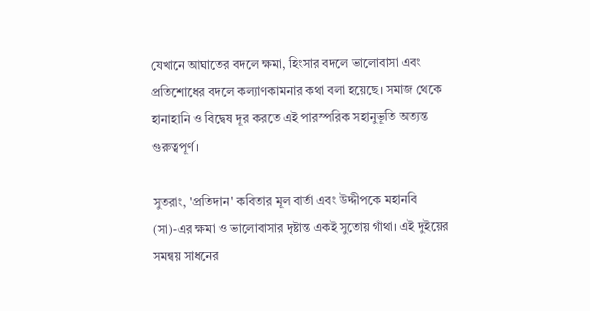যেখানে আঘাতের বদলে ক্ষমা, হিংসার বদলে ভালোবাসা এবং প্রতিশোধের বদলে কল্যাণকামনার কথা বলা হয়েছে। সমাজ থেকে হানাহানি ও বিদ্বেষ দূর করতে এই পারস্পরিক সহানুভূতি অত্যন্ত গুরুত্বপূর্ণ।

সুতরাং, 'প্রতিদান' কবিতার মূল বার্তা এবং উদ্দীপকে মহানবি (সা)-এর ক্ষমা ও ভালোবাসার দৃষ্টান্ত একই সুতোয় গাঁথা। এই দুইয়ের সমন্বয় সাধনের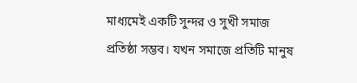মাধ্যমেই একটি সুন্দর ও সুখী সমাজ প্রতিষ্ঠা সম্ভব। যখন সমাজে প্রতিটি মানুষ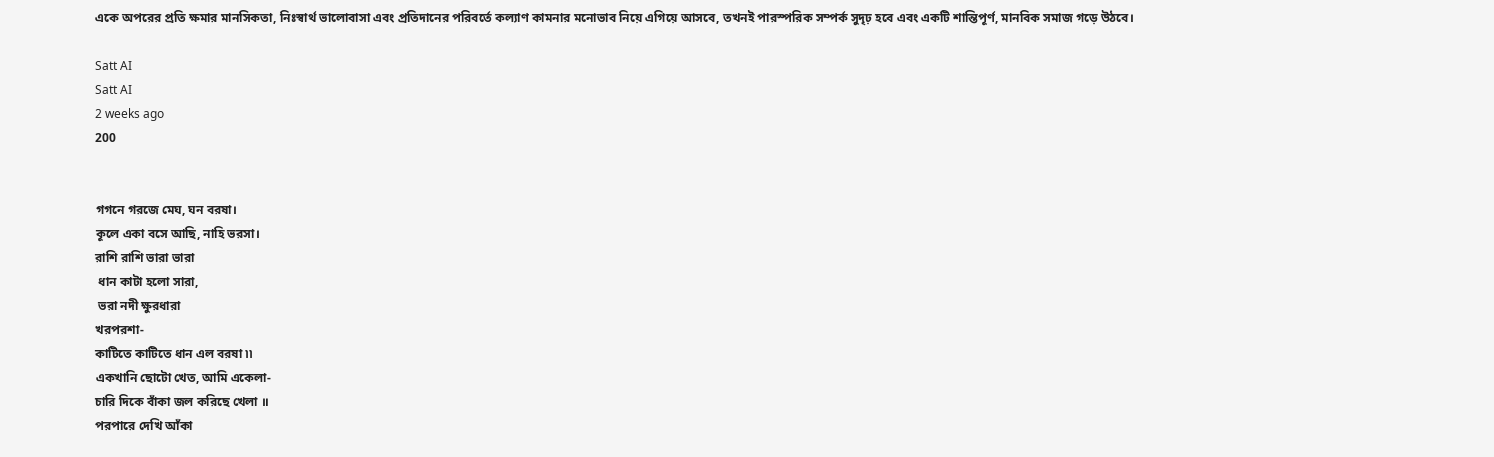একে অপরের প্রতি ক্ষমার মানসিকতা, নিঃস্বার্থ ভালোবাসা এবং প্রতিদানের পরিবর্তে কল্যাণ কামনার মনোভাব নিয়ে এগিয়ে আসবে, তখনই পারস্পরিক সম্পর্ক সুদৃঢ় হবে এবং একটি শান্তিপূর্ণ, মানবিক সমাজ গড়ে উঠবে।

Satt AI
Satt AI
2 weeks ago
200


গগনে গরজে মেঘ, ঘন বরষা।
কূলে একা বসে আছি, নাহি ভরসা।
রাশি রাশি ভারা ভারা
 ধান কাটা হলো সারা,
 ভরা নদী ক্ষুরধারা
খরপরশা-
কাটিতে কাটিতে ধান এল বরষা ৷৷
একখানি ছোটো খেত, আমি একেলা-
চারি দিকে বাঁকা জল করিছে খেলা ॥
পরপারে দেখি আঁকা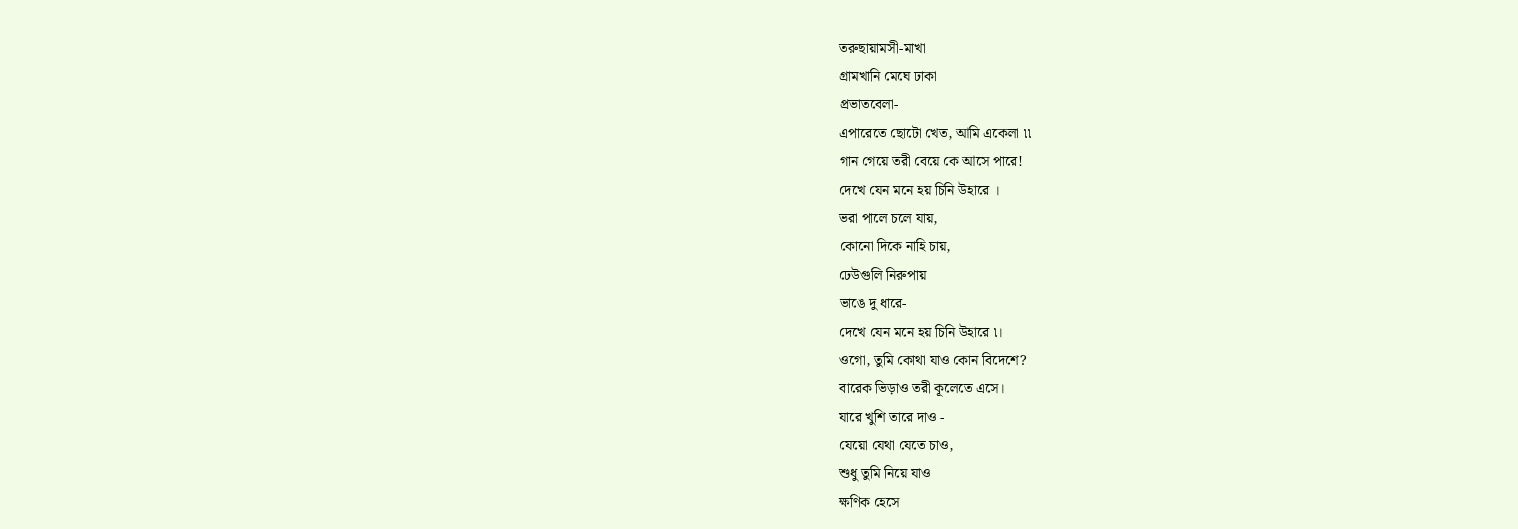তরুছায়ামসী-মাখা
গ্রামখানি মেঘে ঢাকা
প্রভাতবেলা-
এপারেতে ছোটো খেত, আমি একেলা ৷৷
গান গেয়ে তরী বেয়ে কে আসে পারে!
দেখে যেন মনে হয় চিনি উহারে ।
ভরা পালে চলে যায়,
কোনো দিকে নাহি চায়,
ঢেউগুলি নিরুপায়
ভাঙে দু ধারে-
দেখে যেন মনে হয় চিনি উহারে ৷।
ওগো, তুমি কোথা যাও কোন বিদেশে?
বারেক ভিড়াও তরী কূলেতে এসে।
যারে খুশি তারে দাও -
যেয়ো যেথা যেতে চাও,
শুধু তুমি নিয়ে যাও
ক্ষণিক হেসে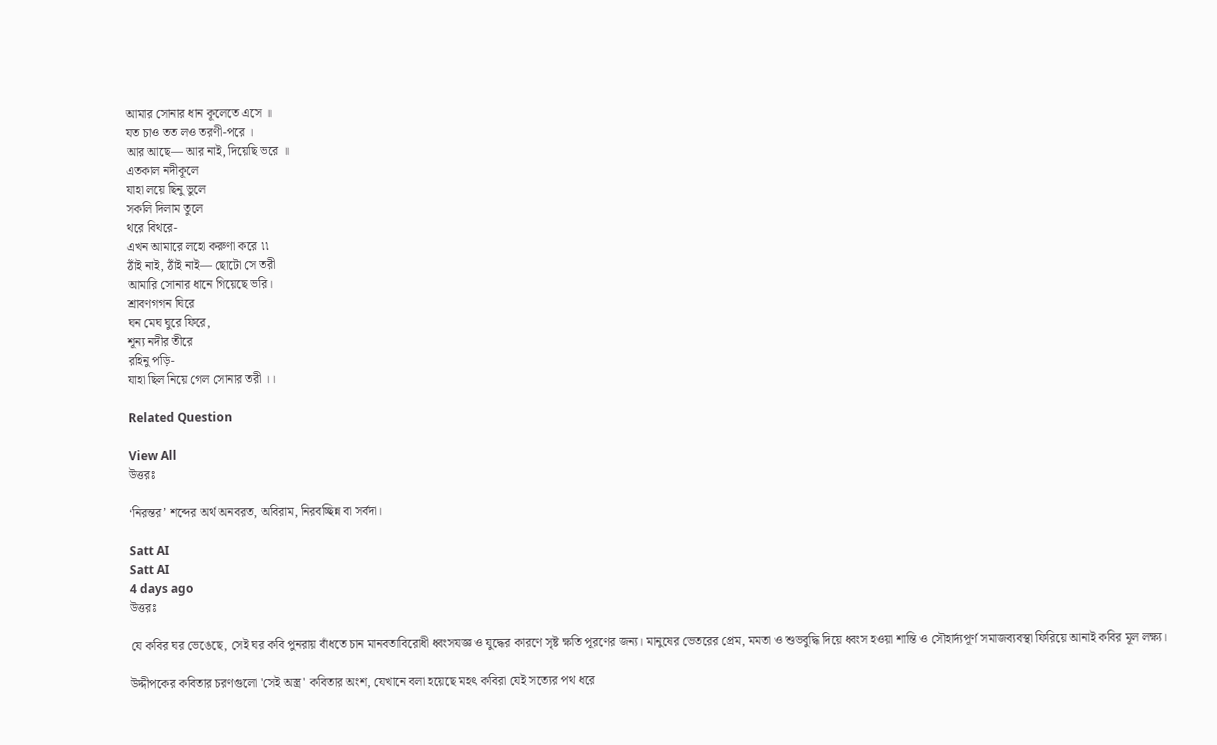আমার সোনার ধান কূলেতে এসে ॥
যত চাও তত লও তরণী-পরে ।
আর আছে— আর নাই, দিয়েছি ভরে ॥
এতকাল নদীকূলে
যাহা লয়ে ছিনু ভুলে
সকলি দিলাম তুলে
থরে বিথরে-
এখন আমারে লহো করুণা করে ৷৷
ঠাঁই নাই, ঠাঁই নাই— ছোটো সে তরী
আমারি সোনার ধানে গিয়েছে ভরি।
শ্রাবণগগন ঘিরে
ঘন মেঘ ঘুরে ফিরে,
শূন্য নদীর তীরে
রহিনু পড়ি-
যাহা ছিল নিয়ে গেল সোনার তরী ।।

Related Question

View All
উত্তরঃ

‘নিরন্তর’ শব্দের অর্থ অনবরত, অবিরাম, নিরবচ্ছিন্ন বা সর্বদা।

Satt AI
Satt AI
4 days ago
উত্তরঃ

যে কবির ঘর ভেঙেছে, সেই ঘর কবি পুনরায় বাঁধতে চান মানবতাবিরোধী ধ্বংসযজ্ঞ ও যুদ্ধের কারণে সৃষ্ট ক্ষতি পূরণের জন্য। মানুষের ভেতরের প্রেম, মমতা ও শুভবুদ্ধি দিয়ে ধ্বংস হওয়া শান্তি ও সৌহার্দ্যপূর্ণ সমাজব্যবস্থা ফিরিয়ে আনাই কবির মূল লক্ষ্য।

উদ্দীপকের কবিতার চরণগুলো 'সেই অস্ত্র' কবিতার অংশ, যেখানে বলা হয়েছে মহৎ কবিরা যেই সত্যের পথ ধরে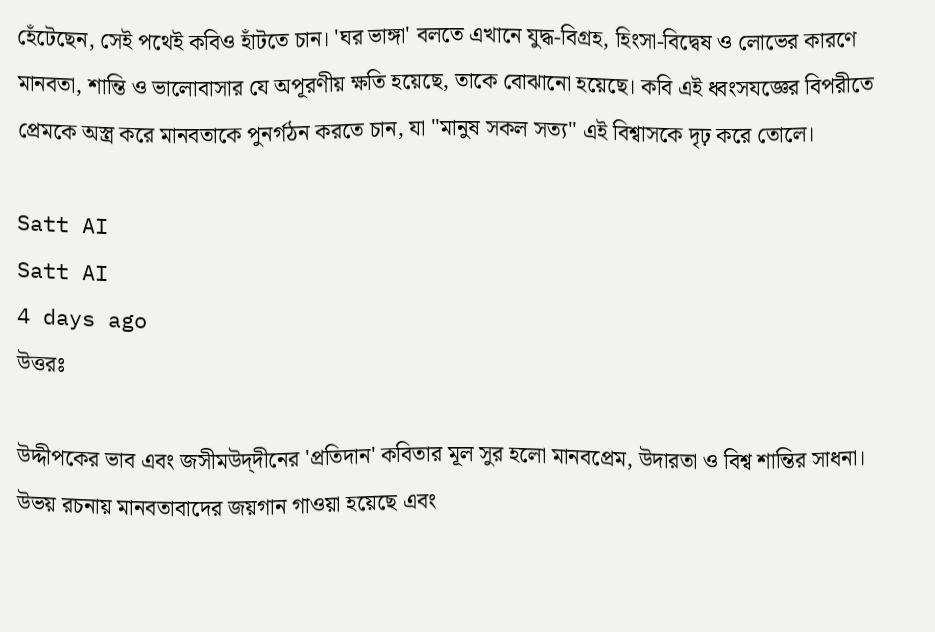হেঁটেছেন, সেই পথেই কবিও হাঁটতে চান। 'ঘর ভাঙ্গা' বলতে এখানে যুদ্ধ-বিগ্রহ, হিংসা-বিদ্বেষ ও লোভের কারণে মানবতা, শান্তি ও ভালোবাসার যে অপূরণীয় ক্ষতি হয়েছে, তাকে বোঝানো হয়েছে। কবি এই ধ্বংসযজ্ঞের বিপরীতে প্রেমকে অস্ত্র করে মানবতাকে পুনর্গঠন করতে চান, যা "মানুষ সকল সত্য" এই বিশ্বাসকে দৃঢ় করে তোলে।

Satt AI
Satt AI
4 days ago
উত্তরঃ

উদ্দীপকের ভাব এবং জসীমউদ্‌দীনের 'প্রতিদান' কবিতার মূল সুর হলো মানবপ্রেম, উদারতা ও বিশ্ব শান্তির সাধনা। উভয় রচনায় মানবতাবাদের জয়গান গাওয়া হয়েছে এবং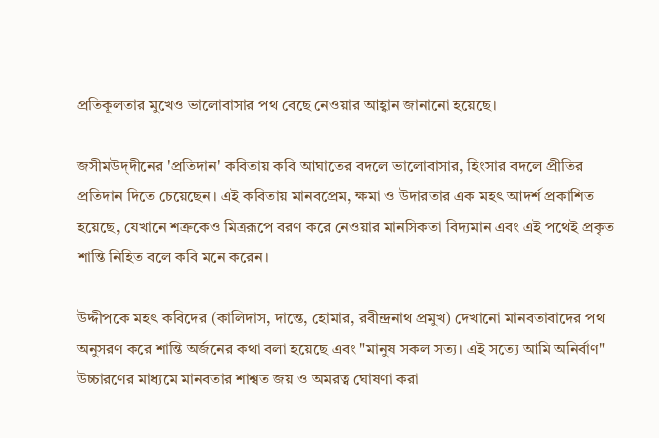প্রতিকূলতার মুখেও ভালোবাসার পথ বেছে নেওয়ার আহ্বান জানানো হয়েছে।

জসীমউদ্‌দীনের 'প্রতিদান' কবিতায় কবি আঘাতের বদলে ভালোবাসার, হিংসার বদলে প্রীতির প্রতিদান দিতে চেয়েছেন। এই কবিতায় মানবপ্রেম, ক্ষমা ও উদারতার এক মহৎ আদর্শ প্রকাশিত হয়েছে, যেখানে শত্রুকেও মিত্ররূপে বরণ করে নেওয়ার মানসিকতা বিদ্যমান এবং এই পথেই প্রকৃত শান্তি নিহিত বলে কবি মনে করেন।

উদ্দীপকে মহৎ কবিদের (কালিদাস, দান্তে, হোমার, রবীন্দ্রনাথ প্রমুখ) দেখানো মানবতাবাদের পথ অনুসরণ করে শান্তি অর্জনের কথা বলা হয়েছে এবং "মানুষ সকল সত্য। এই সত্যে আমি অনির্বাণ" উচ্চারণের মাধ্যমে মানবতার শাশ্বত জয় ও অমরত্ব ঘোষণা করা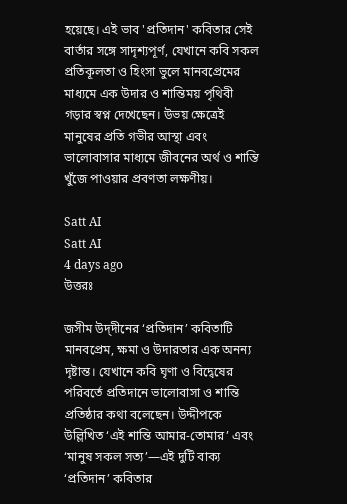হয়েছে। এই ভাব 'প্রতিদান' কবিতার সেই বার্তার সঙ্গে সাদৃশ্যপূর্ণ, যেখানে কবি সকল প্রতিকূলতা ও হিংসা ভুলে মানবপ্রেমের মাধ্যমে এক উদার ও শান্তিময় পৃথিবী গড়ার স্বপ্ন দেখেছেন। উভয় ক্ষেত্রেই মানুষের প্রতি গভীর আস্থা এবং ভালোবাসার মাধ্যমে জীবনের অর্থ ও শান্তি খুঁজে পাওয়ার প্রবণতা লক্ষণীয়।

Satt AI
Satt AI
4 days ago
উত্তরঃ

জসীম উদ্‌দীনের ‘প্রতিদান’ কবিতাটি মানবপ্রেম, ক্ষমা ও উদারতার এক অনন্য দৃষ্টান্ত। যেখানে কবি ঘৃণা ও বিদ্বেষের পরিবর্তে প্রতিদানে ভালোবাসা ও শান্তি প্রতিষ্ঠার কথা বলেছেন। উদ্দীপকে উল্লিখিত ‘এই শান্তি আমার-তোমার’ এবং ‘মানুষ সকল সত্য’—এই দুটি বাক্য ‘প্রতিদান’ কবিতার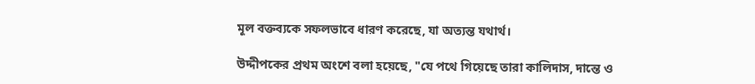মূল বক্তব্যকে সফলভাবে ধারণ করেছে, যা অত্যন্ত যথার্থ।

উদ্দীপকের প্রথম অংশে বলা হয়েছে, "যে পথে গিয়েছে তারা কালিদাস, দান্তে ও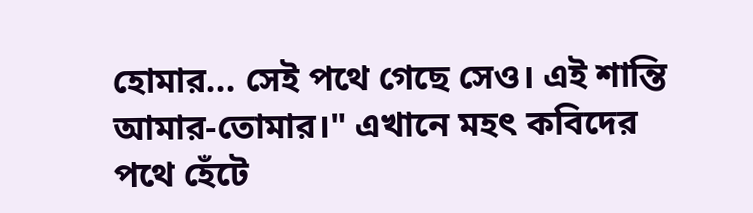হোমার... সেই পথে গেছে সেও। এই শান্তি আমার-তোমার।" এখানে মহৎ কবিদের পথে হেঁটে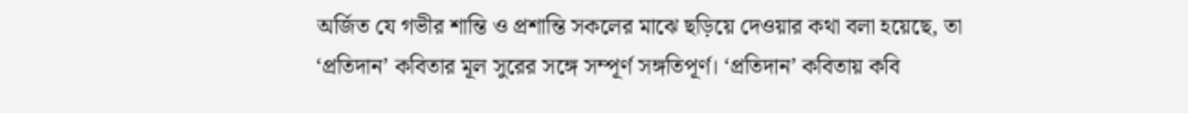অর্জিত যে গভীর শান্তি ও প্রশান্তি সকলের মাঝে ছড়িয়ে দেওয়ার কথা বলা হয়েছে, তা ‘প্রতিদান’ কবিতার মূল সুরের সঙ্গে সম্পূর্ণ সঙ্গতিপূর্ণ। ‘প্রতিদান’ কবিতায় কবি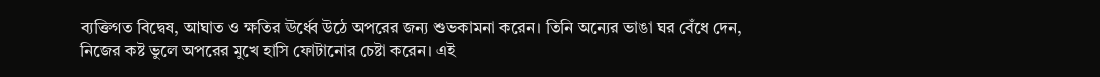ব্যক্তিগত বিদ্বেষ, আঘাত ও ক্ষতির ঊর্ধ্বে উঠে অপরের জন্য শুভকামনা করেন। তিনি অন্যের ভাঙা ঘর বেঁধে দেন, নিজের কষ্ট ভুলে অপরের মুখে হাসি ফোটানোর চেষ্টা করেন। এই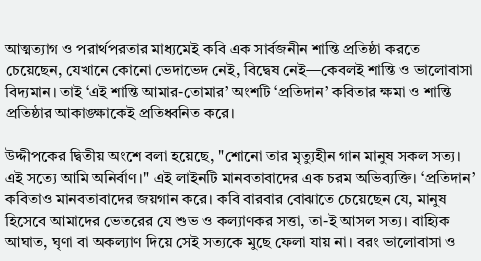আত্মত্যাগ ও পরার্থপরতার মাধ্যমেই কবি এক সার্বজনীন শান্তি প্রতিষ্ঠা করতে চেয়েছেন, যেখানে কোনো ভেদাভেদ নেই, বিদ্বেষ নেই—কেবলই শান্তি ও ভালোবাসা বিদ্যমান। তাই ‘এই শান্তি আমার-তোমার’ অংশটি ‘প্রতিদান’ কবিতার ক্ষমা ও শান্তি প্রতিষ্ঠার আকাঙ্ক্ষাকেই প্রতিধ্বনিত করে।

উদ্দীপকের দ্বিতীয় অংশে বলা হয়েছে, "শোনো তার মৃত্যুহীন গান মানুষ সকল সত্য। এই সত্যে আমি অনির্বাণ।" এই লাইনটি মানবতাবাদের এক চরম অভিব্যক্তি। ‘প্রতিদান’ কবিতাও মানবতাবাদের জয়গান করে। কবি বারবার বোঝাতে চেয়েছেন যে, মানুষ হিসেবে আমাদের ভেতরের যে শুভ ও কল্যাণকর সত্তা, তা-ই আসল সত্য। বাহ্যিক আঘাত, ঘৃণা বা অকল্যাণ দিয়ে সেই সত্যকে মুছে ফেলা যায় না। বরং ভালোবাসা ও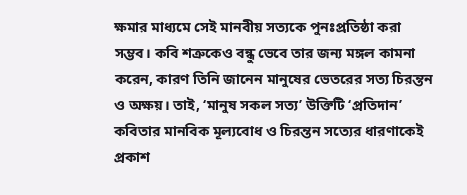ক্ষমার মাধ্যমে সেই মানবীয় সত্যকে পুনঃপ্রতিষ্ঠা করা সম্ভব। কবি শত্রুকেও বন্ধু ভেবে তার জন্য মঙ্গল কামনা করেন, কারণ তিনি জানেন মানুষের ভেতরের সত্য চিরন্তন ও অক্ষয়। তাই, ‘মানুষ সকল সত্য’ উক্তিটি ‘প্রতিদান’ কবিতার মানবিক মূল্যবোধ ও চিরন্তন সত্যের ধারণাকেই প্রকাশ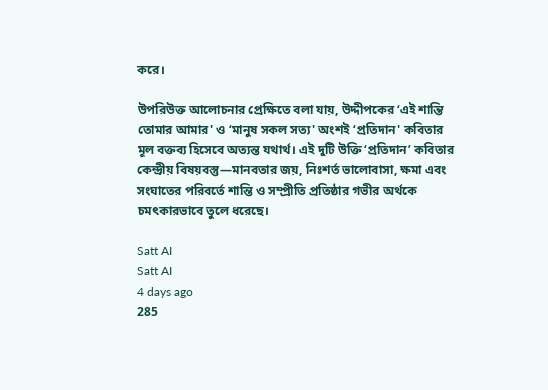করে।

উপরিউক্ত আলোচনার প্রেক্ষিতে বলা যায়, উদ্দীপকের ‘এই শান্তি তোমার আমার' ও ‘মানুষ সকল সত্য' অংশই ‘প্রতিদান' কবিতার মূল বক্তব্য হিসেবে অত্যন্ত যথার্থ। এই দুটি উক্তি ‘প্রতিদান’ কবিতার কেন্দ্রীয় বিষয়বস্তু—মানবতার জয়, নিঃশর্ত ভালোবাসা, ক্ষমা এবং সংঘাতের পরিবর্তে শান্তি ও সম্প্রীতি প্রতিষ্ঠার গভীর অর্থকে চমৎকারভাবে তুলে ধরেছে।

Satt AI
Satt AI
4 days ago
285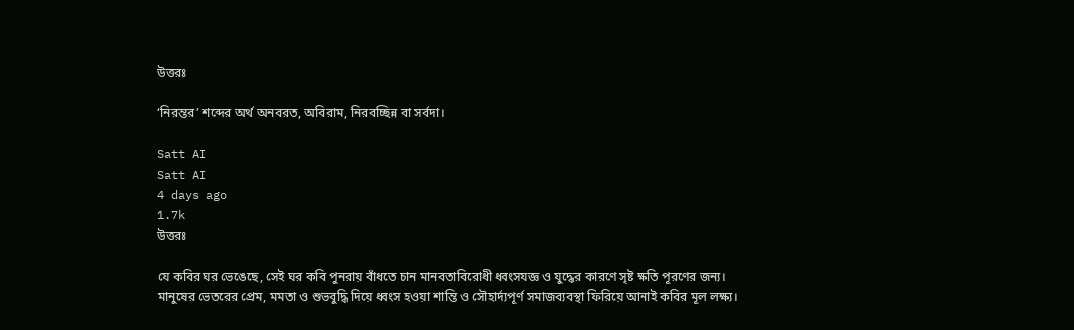উত্তরঃ

‘নিরন্তর’ শব্দের অর্থ অনবরত, অবিরাম, নিরবচ্ছিন্ন বা সর্বদা।

Satt AI
Satt AI
4 days ago
1.7k
উত্তরঃ

যে কবির ঘর ভেঙেছে, সেই ঘর কবি পুনরায় বাঁধতে চান মানবতাবিরোধী ধ্বংসযজ্ঞ ও যুদ্ধের কারণে সৃষ্ট ক্ষতি পূরণের জন্য। মানুষের ভেতরের প্রেম, মমতা ও শুভবুদ্ধি দিয়ে ধ্বংস হওয়া শান্তি ও সৌহার্দ্যপূর্ণ সমাজব্যবস্থা ফিরিয়ে আনাই কবির মূল লক্ষ্য।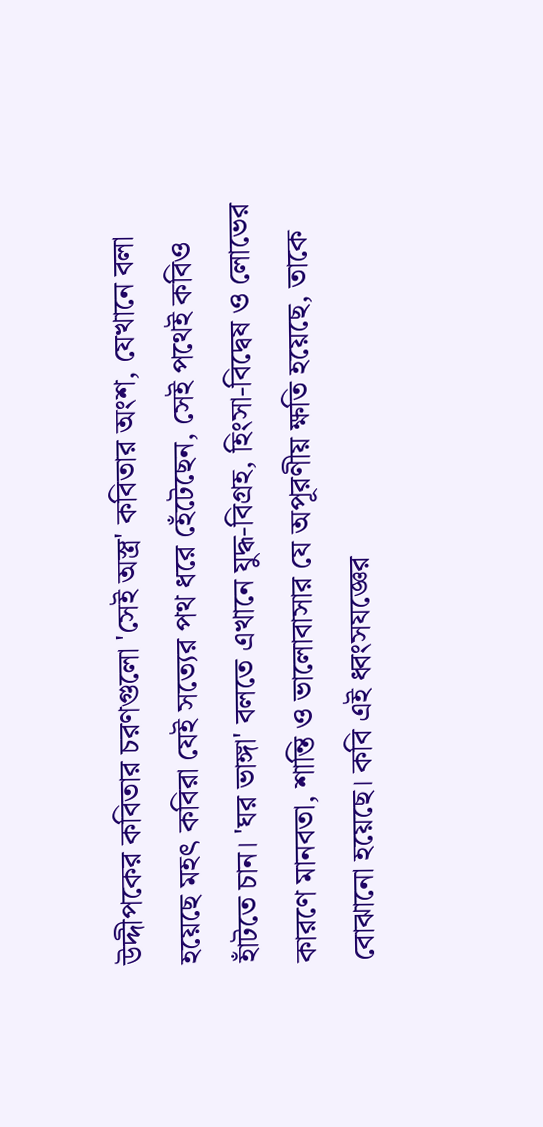উদ্দীপকের কবিতার চরণগুলো 'সেই অস্ত্র' কবিতার অংশ, যেখানে বলা হয়েছে মহৎ কবিরা যেই সত্যের পথ ধরে হেঁটেছেন, সেই পথেই কবিও হাঁটতে চান। 'ঘর ভাঙ্গা' বলতে এখানে যুদ্ধ-বিগ্রহ, হিংসা-বিদ্বেষ ও লোভের কারণে মানবতা, শান্তি ও ভালোবাসার যে অপূরণীয় ক্ষতি হয়েছে, তাকে বোঝানো হয়েছে। কবি এই ধ্বংসযজ্ঞের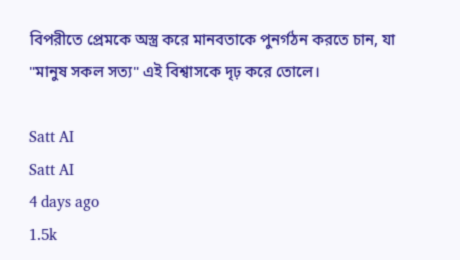বিপরীতে প্রেমকে অস্ত্র করে মানবতাকে পুনর্গঠন করতে চান, যা "মানুষ সকল সত্য" এই বিশ্বাসকে দৃঢ় করে তোলে।

Satt AI
Satt AI
4 days ago
1.5k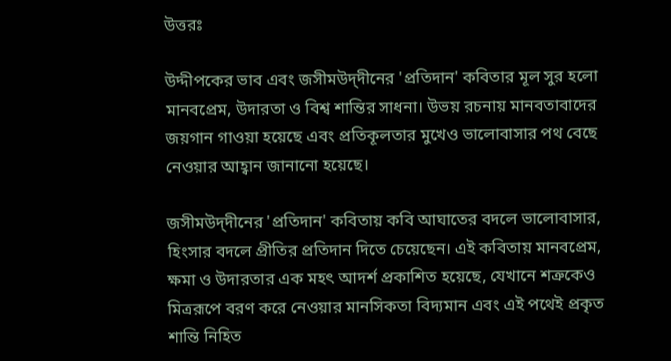উত্তরঃ

উদ্দীপকের ভাব এবং জসীমউদ্‌দীনের 'প্রতিদান' কবিতার মূল সুর হলো মানবপ্রেম, উদারতা ও বিশ্ব শান্তির সাধনা। উভয় রচনায় মানবতাবাদের জয়গান গাওয়া হয়েছে এবং প্রতিকূলতার মুখেও ভালোবাসার পথ বেছে নেওয়ার আহ্বান জানানো হয়েছে।

জসীমউদ্‌দীনের 'প্রতিদান' কবিতায় কবি আঘাতের বদলে ভালোবাসার, হিংসার বদলে প্রীতির প্রতিদান দিতে চেয়েছেন। এই কবিতায় মানবপ্রেম, ক্ষমা ও উদারতার এক মহৎ আদর্শ প্রকাশিত হয়েছে, যেখানে শত্রুকেও মিত্ররূপে বরণ করে নেওয়ার মানসিকতা বিদ্যমান এবং এই পথেই প্রকৃত শান্তি নিহিত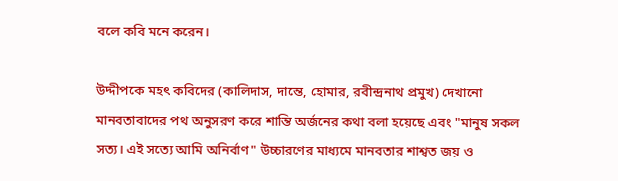বলে কবি মনে করেন।

উদ্দীপকে মহৎ কবিদের (কালিদাস, দান্তে, হোমার, রবীন্দ্রনাথ প্রমুখ) দেখানো মানবতাবাদের পথ অনুসরণ করে শান্তি অর্জনের কথা বলা হয়েছে এবং "মানুষ সকল সত্য। এই সত্যে আমি অনির্বাণ" উচ্চারণের মাধ্যমে মানবতার শাশ্বত জয় ও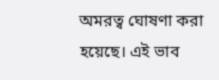অমরত্ব ঘোষণা করা হয়েছে। এই ভাব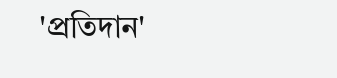'প্রতিদান'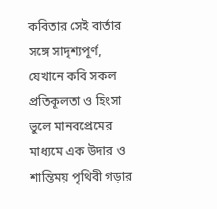কবিতার সেই বার্তার সঙ্গে সাদৃশ্যপূর্ণ, যেখানে কবি সকল প্রতিকূলতা ও হিংসা ভুলে মানবপ্রেমের মাধ্যমে এক উদার ও শান্তিময় পৃথিবী গড়ার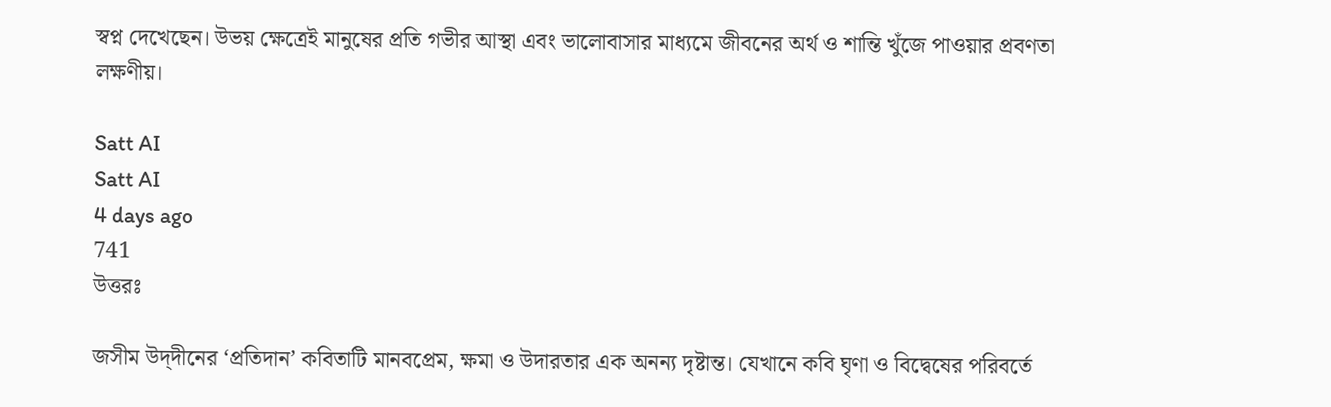স্বপ্ন দেখেছেন। উভয় ক্ষেত্রেই মানুষের প্রতি গভীর আস্থা এবং ভালোবাসার মাধ্যমে জীবনের অর্থ ও শান্তি খুঁজে পাওয়ার প্রবণতা লক্ষণীয়।

Satt AI
Satt AI
4 days ago
741
উত্তরঃ

জসীম উদ্‌দীনের ‘প্রতিদান’ কবিতাটি মানবপ্রেম, ক্ষমা ও উদারতার এক অনন্য দৃষ্টান্ত। যেখানে কবি ঘৃণা ও বিদ্বেষের পরিবর্তে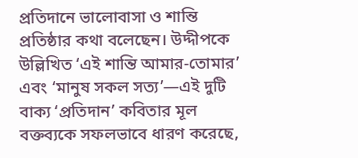প্রতিদানে ভালোবাসা ও শান্তি প্রতিষ্ঠার কথা বলেছেন। উদ্দীপকে উল্লিখিত ‘এই শান্তি আমার-তোমার’ এবং ‘মানুষ সকল সত্য’—এই দুটি বাক্য ‘প্রতিদান’ কবিতার মূল বক্তব্যকে সফলভাবে ধারণ করেছে,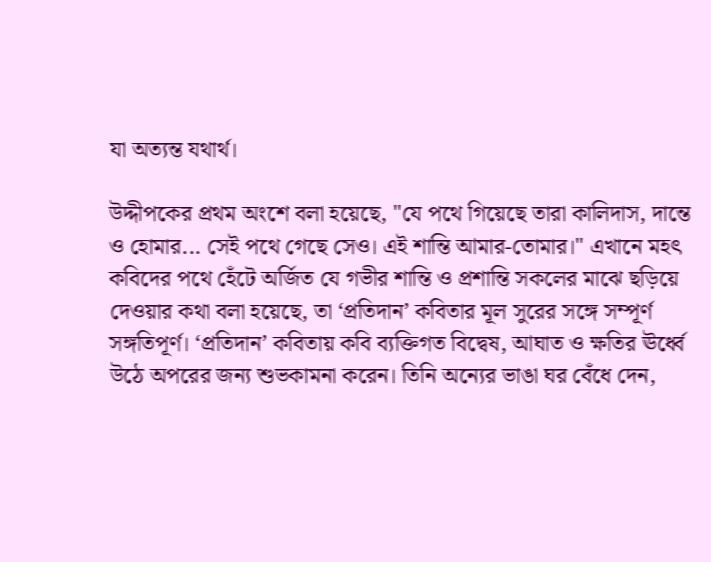যা অত্যন্ত যথার্থ।

উদ্দীপকের প্রথম অংশে বলা হয়েছে, "যে পথে গিয়েছে তারা কালিদাস, দান্তে ও হোমার... সেই পথে গেছে সেও। এই শান্তি আমার-তোমার।" এখানে মহৎ কবিদের পথে হেঁটে অর্জিত যে গভীর শান্তি ও প্রশান্তি সকলের মাঝে ছড়িয়ে দেওয়ার কথা বলা হয়েছে, তা ‘প্রতিদান’ কবিতার মূল সুরের সঙ্গে সম্পূর্ণ সঙ্গতিপূর্ণ। ‘প্রতিদান’ কবিতায় কবি ব্যক্তিগত বিদ্বেষ, আঘাত ও ক্ষতির ঊর্ধ্বে উঠে অপরের জন্য শুভকামনা করেন। তিনি অন্যের ভাঙা ঘর বেঁধে দেন,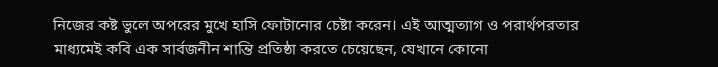নিজের কষ্ট ভুলে অপরের মুখে হাসি ফোটানোর চেষ্টা করেন। এই আত্মত্যাগ ও পরার্থপরতার মাধ্যমেই কবি এক সার্বজনীন শান্তি প্রতিষ্ঠা করতে চেয়েছেন, যেখানে কোনো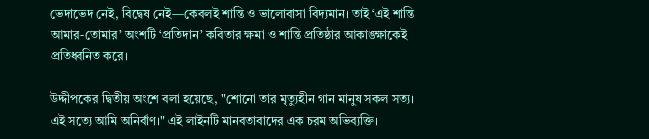ভেদাভেদ নেই, বিদ্বেষ নেই—কেবলই শান্তি ও ভালোবাসা বিদ্যমান। তাই ‘এই শান্তি আমার-তোমার’ অংশটি ‘প্রতিদান’ কবিতার ক্ষমা ও শান্তি প্রতিষ্ঠার আকাঙ্ক্ষাকেই প্রতিধ্বনিত করে।

উদ্দীপকের দ্বিতীয় অংশে বলা হয়েছে, "শোনো তার মৃত্যুহীন গান মানুষ সকল সত্য। এই সত্যে আমি অনির্বাণ।" এই লাইনটি মানবতাবাদের এক চরম অভিব্যক্তি।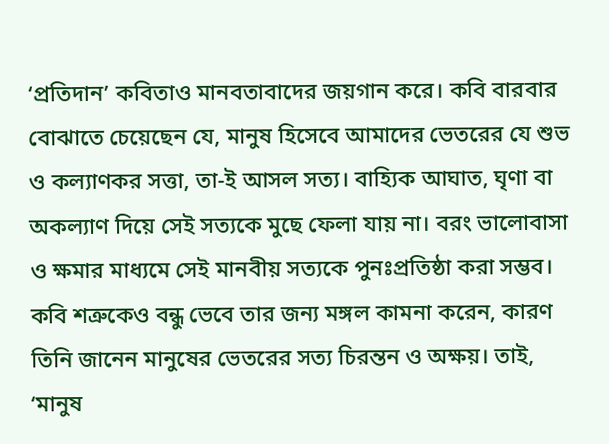‘প্রতিদান’ কবিতাও মানবতাবাদের জয়গান করে। কবি বারবার বোঝাতে চেয়েছেন যে, মানুষ হিসেবে আমাদের ভেতরের যে শুভ ও কল্যাণকর সত্তা, তা-ই আসল সত্য। বাহ্যিক আঘাত, ঘৃণা বা অকল্যাণ দিয়ে সেই সত্যকে মুছে ফেলা যায় না। বরং ভালোবাসা ও ক্ষমার মাধ্যমে সেই মানবীয় সত্যকে পুনঃপ্রতিষ্ঠা করা সম্ভব। কবি শত্রুকেও বন্ধু ভেবে তার জন্য মঙ্গল কামনা করেন, কারণ তিনি জানেন মানুষের ভেতরের সত্য চিরন্তন ও অক্ষয়। তাই, ‘মানুষ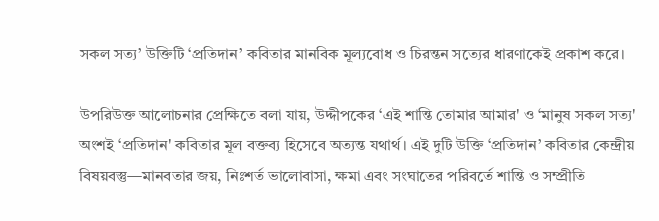সকল সত্য’ উক্তিটি ‘প্রতিদান’ কবিতার মানবিক মূল্যবোধ ও চিরন্তন সত্যের ধারণাকেই প্রকাশ করে।

উপরিউক্ত আলোচনার প্রেক্ষিতে বলা যায়, উদ্দীপকের ‘এই শান্তি তোমার আমার' ও ‘মানুষ সকল সত্য' অংশই ‘প্রতিদান' কবিতার মূল বক্তব্য হিসেবে অত্যন্ত যথার্থ। এই দুটি উক্তি ‘প্রতিদান’ কবিতার কেন্দ্রীয় বিষয়বস্তু—মানবতার জয়, নিঃশর্ত ভালোবাসা, ক্ষমা এবং সংঘাতের পরিবর্তে শান্তি ও সম্প্রীতি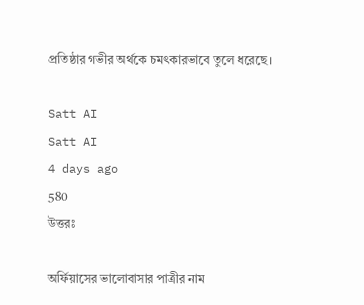প্রতিষ্ঠার গভীর অর্থকে চমৎকারভাবে তুলে ধরেছে।

Satt AI
Satt AI
4 days ago
580
উত্তরঃ

অর্ফিয়াসের ভালোবাসার পাত্রীর নাম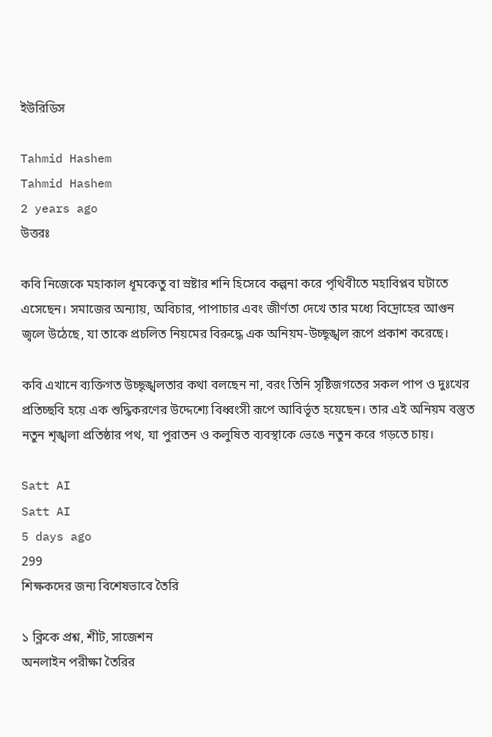ইউরিডিস

Tahmid Hashem
Tahmid Hashem
2 years ago
উত্তরঃ

কবি নিজেকে মহাকাল ধূমকেতু বা স্রষ্টার শনি হিসেবে কল্পনা করে পৃথিবীতে মহাবিপ্লব ঘটাতে এসেছেন। সমাজের অন্যায়, অবিচার, পাপাচার এবং জীর্ণতা দেখে তার মধ্যে বিদ্রোহের আগুন জ্বলে উঠেছে, যা তাকে প্রচলিত নিয়মের বিরুদ্ধে এক অনিয়ম-উচ্ছৃঙ্খল রূপে প্রকাশ করেছে।

কবি এখানে ব্যক্তিগত উচ্ছৃঙ্খলতার কথা বলছেন না, বরং তিনি সৃষ্টিজগতের সকল পাপ ও দুঃখের প্রতিচ্ছবি হয়ে এক শুদ্ধিকরণের উদ্দেশ্যে বিধ্বংসী রূপে আবির্ভূত হয়েছেন। তার এই অনিয়ম বস্তুত নতুন শৃঙ্খলা প্রতিষ্ঠার পথ, যা পুরাতন ও কলুষিত ব্যবস্থাকে ভেঙে নতুন করে গড়তে চায়।

Satt AI
Satt AI
5 days ago
299
শিক্ষকদের জন্য বিশেষভাবে তৈরি

১ ক্লিকে প্রশ্ন, শীট, সাজেশন
অনলাইন পরীক্ষা তৈরির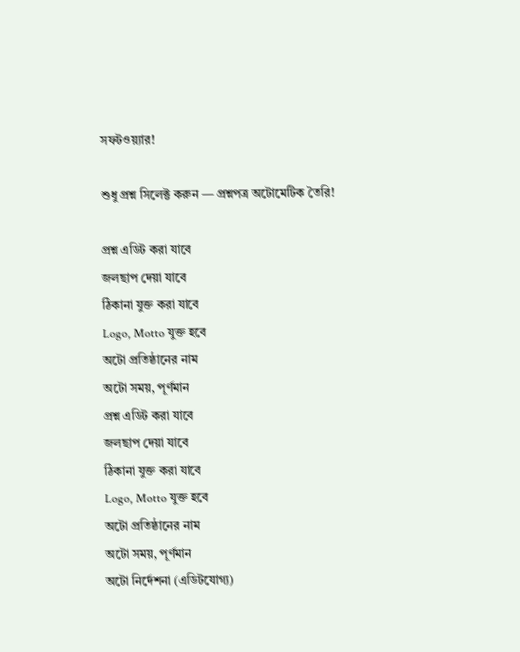সফটওয়্যার!

শুধু প্রশ্ন সিলেক্ট করুন — প্রশ্নপত্র অটোমেটিক তৈরি!

প্রশ্ন এডিট করা যাবে
জলছাপ দেয়া যাবে
ঠিকানা যুক্ত করা যাবে
Logo, Motto যুক্ত হবে
অটো প্রতিষ্ঠানের নাম
অটো সময়, পূর্ণমান
প্রশ্ন এডিট করা যাবে
জলছাপ দেয়া যাবে
ঠিকানা যুক্ত করা যাবে
Logo, Motto যুক্ত হবে
অটো প্রতিষ্ঠানের নাম
অটো সময়, পূর্ণমান
অটো নির্দেশনা (এডিটযোগ্য)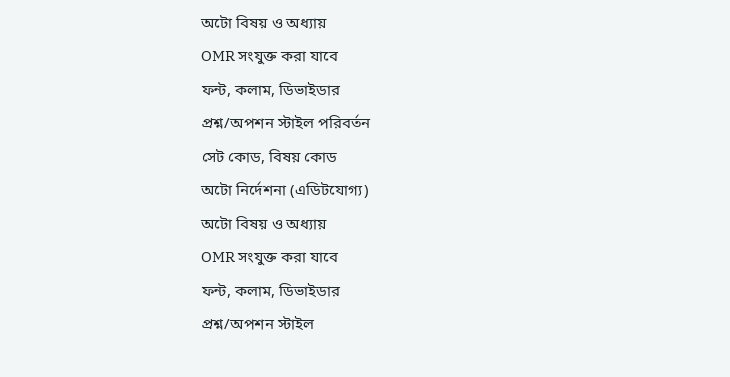অটো বিষয় ও অধ্যায়
OMR সংযুক্ত করা যাবে
ফন্ট, কলাম, ডিভাইডার
প্রশ্ন/অপশন স্টাইল পরিবর্তন
সেট কোড, বিষয় কোড
অটো নির্দেশনা (এডিটযোগ্য)
অটো বিষয় ও অধ্যায়
OMR সংযুক্ত করা যাবে
ফন্ট, কলাম, ডিভাইডার
প্রশ্ন/অপশন স্টাইল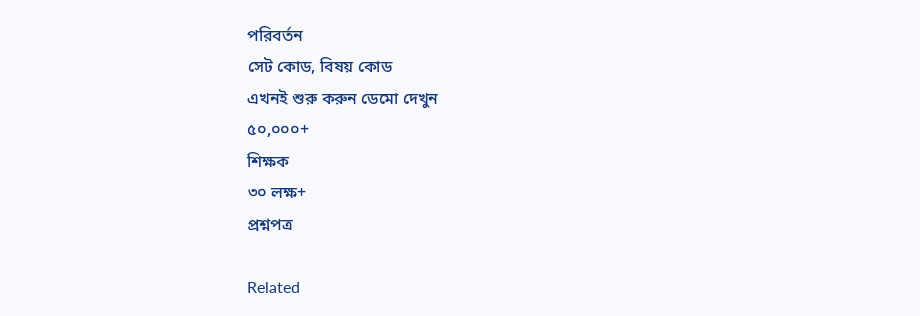পরিবর্তন
সেট কোড, বিষয় কোড
এখনই শুরু করুন ডেমো দেখুন
৫০,০০০+
শিক্ষক
৩০ লক্ষ+
প্রশ্নপত্র

Related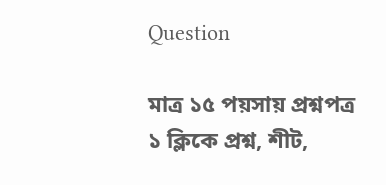Question

মাত্র ১৫ পয়সায় প্রশ্নপত্র
১ ক্লিকে প্রশ্ন, শীট,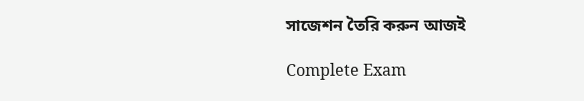সাজেশন তৈরি করুন আজই

Complete Exam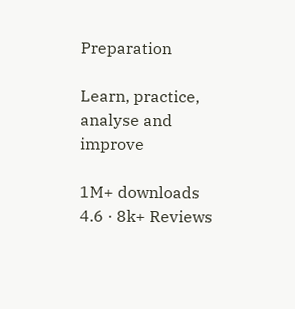Preparation

Learn, practice, analyse and improve

1M+ downloads
4.6 · 8k+ Reviews